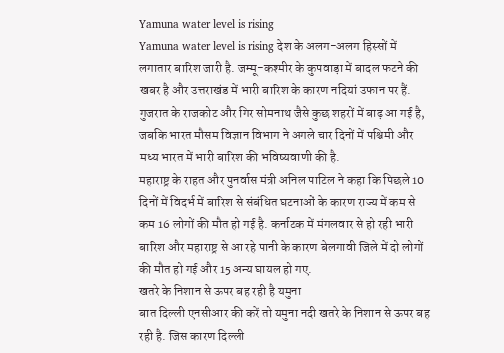Yamuna water level is rising
Yamuna water level is rising देश के अलग-अलग हिस्सों में लगातार बारिश जारी है. जम्मू-कश्मीर के कुपवाड़ा में बादल फटने की खबर है और उत्तराखंड में भारी बारिश के कारण नदियां उफान पर हैं. गुजरात के राजकोट और गिर सोमनाथ जैसे कुछ शहरों में बाढ़ आ गई है, जबकि भारत मौसम विज्ञान विभाग ने अगले चार दिनों में पश्चिमी और मध्य भारत में भारी बारिश की भविष्यवाणी की है.
महाराष्ट्र के राहत और पुनर्वास मंत्री अनिल पाटिल ने कहा कि पिछले 10 दिनों में विदर्भ में बारिश से संबंधित घटनाओं के कारण राज्य में कम से कम 16 लोगों की मौत हो गई है. कर्नाटक में मंगलवार से हो रही भारी बारिश और महाराष्ट्र से आ रहे पानी के कारण बेलगावी जिले में दो लोगों की मौत हो गई और 15 अन्य घायल हो गए.
खतरे के निशान से ऊपर बह रही है यमुना
बात दिल्ली एनसीआर की करें तो यमुना नदी खतरे के निशान से ऊपर बह रही है. जिस कारण दिल्ली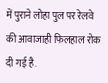में पुराने लोहा पुल पर रेलवे की आवाजाही फिलहाल रोक दी गई है.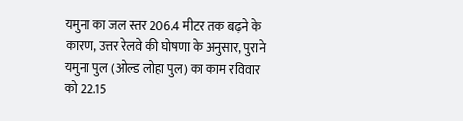यमुना का जल स्तर 206.4 मीटर तक बढ़ने के कारण, उत्तर रेलवे की घोषणा के अनुसार, पुराने यमुना पुल (ओल्ड लोहा पुल) का काम रविवार को 22.15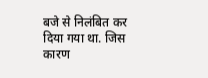बजे से निलंबित कर दिया गया था. जिस कारण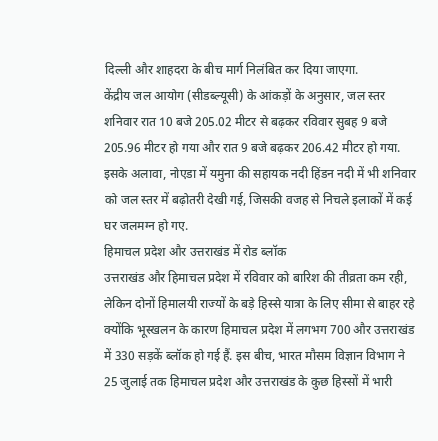दिल्ली और शाहदरा के बीच मार्ग निलंबित कर दिया जाएगा.
केंद्रीय जल आयोग (सीडब्ल्यूसी) के आंकड़ों के अनुसार, जल स्तर शनिवार रात 10 बजे 205.02 मीटर से बढ़कर रविवार सुबह 9 बजे 205.96 मीटर हो गया और रात 9 बजे बढ़कर 206.42 मीटर हो गया. इसके अलावा, नोएडा में यमुना की सहायक नदी हिंडन नदी में भी शनिवार को जल स्तर में बढ़ोतरी देखी गई, जिसकी वजह से निचले इलाकों में कई घर जलमग्न हो गए.
हिमाचल प्रदेश और उत्तराखंड में रोड ब्लॉक
उत्तराखंड और हिमाचल प्रदेश में रविवार को बारिश की तीव्रता कम रही, लेकिन दोनों हिमालयी राज्यों के बड़े हिस्से यात्रा के लिए सीमा से बाहर रहे क्योंकि भूस्खलन के कारण हिमाचल प्रदेश में लगभग 700 और उत्तराखंड में 330 सड़कें ब्लॉक हो गई हैं. इस बीच, भारत मौसम विज्ञान विभाग ने 25 जुलाई तक हिमाचल प्रदेश और उत्तराखंड के कुछ हिस्सों में भारी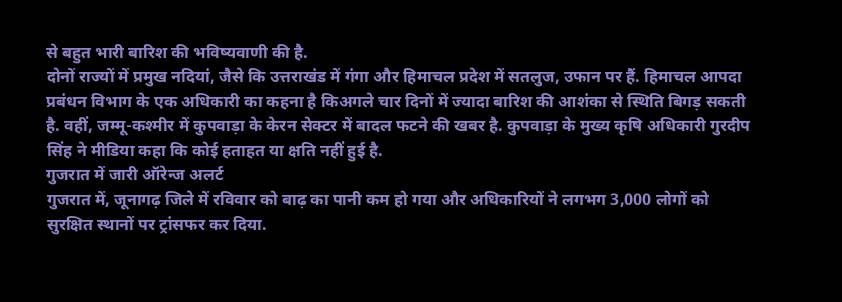से बहुत भारी बारिश की भविष्यवाणी की है.
दोनों राज्यों में प्रमुख नदियां, जैसे कि उत्तराखंड में गंगा और हिमाचल प्रदेश में सतलुज, उफान पर हैं. हिमाचल आपदा प्रबंधन विभाग के एक अधिकारी का कहना है किअगले चार दिनों में ज्यादा बारिश की आशंका से स्थिति बिगड़ सकती है. वहीं, जम्मू-कश्मीर में कुपवाड़ा के केरन सेक्टर में बादल फटने की खबर है. कुपवाड़ा के मुख्य कृषि अधिकारी गुरदीप सिंह ने मीडिया कहा कि कोई हताहत या क्षति नहीं हुई है.
गुजरात में जारी ऑरेन्ज अलर्ट
गुजरात में, जूनागढ़ जिले में रविवार को बाढ़ का पानी कम हो गया और अधिकारियों ने लगभग 3,000 लोगों को सुरक्षित स्थानों पर ट्रांसफर कर दिया.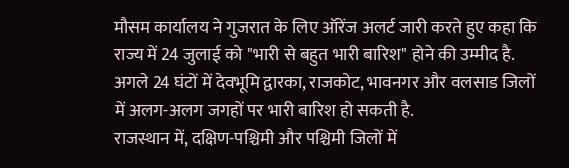मौसम कार्यालय ने गुजरात के लिए ऑरेंज अलर्ट जारी करते हुए कहा कि राज्य में 24 जुलाई को "भारी से बहुत भारी बारिश" होने की उम्मीद है. अगले 24 घंटों में देवभूमि द्वारका, राजकोट, भावनगर और वलसाड जिलों में अलग-अलग जगहों पर भारी बारिश हो सकती है.
राजस्थान में, दक्षिण-पश्चिमी और पश्चिमी जिलों में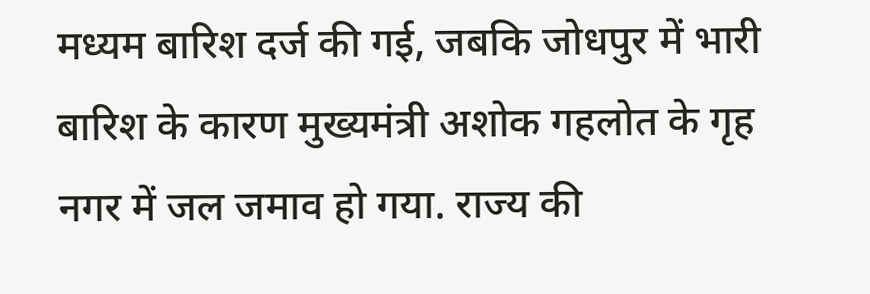मध्यम बारिश दर्ज की गई, जबकि जोधपुर में भारी बारिश के कारण मुख्यमंत्री अशोक गहलोत के गृह नगर में जल जमाव हो गया. राज्य की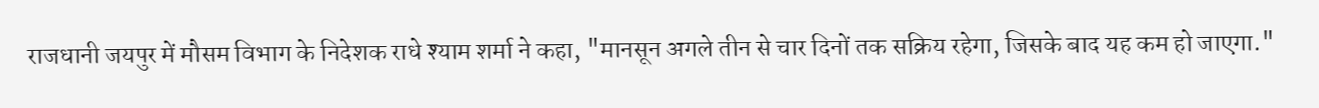राजधानी जयपुर में मौसम विभाग के निदेशक राधे श्याम शर्मा ने कहा, "मानसून अगले तीन से चार दिनों तक सक्रिय रहेगा, जिसके बाद यह कम हो जाएगा."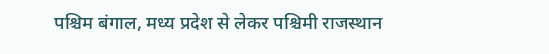पश्चिम बंगाल, मध्य प्रदेश से लेकर पश्चिमी राजस्थान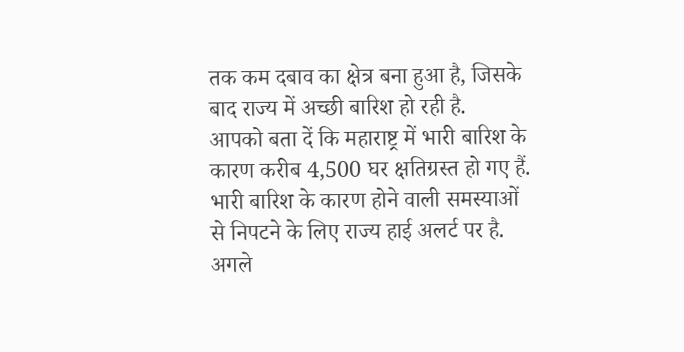तक कम दबाव का क्षेत्र बना हुआ है, जिसके बाद राज्य में अच्छी बारिश हो रही है.
आपको बता दें कि महाराष्ट्र में भारी बारिश के कारण करीब 4,500 घर क्षतिग्रस्त हो गए हैं. भारी बारिश के कारण होने वाली समस्याओं से निपटने के लिए राज्य हाई अलर्ट पर है. अगले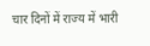चार दिनों में राज्य में भारी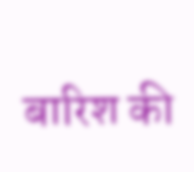बारिश की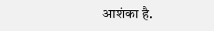आशंका है.